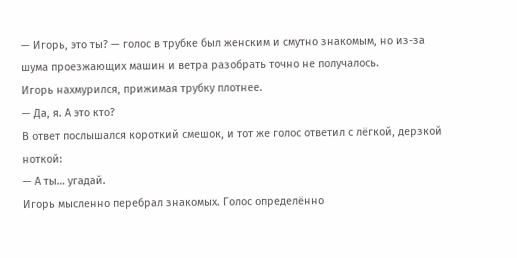— Игорь, это ты? — голос в трубке был женским и смутно знакомым, но из-за шума проезжающих машин и ветра разобрать точно не получалось.
Игорь нахмурился, прижимая трубку плотнее.
— Да, я. А это кто?
В ответ послышался короткий смешок, и тот же голос ответил с лёгкой, дерзкой ноткой:
— А ты… угадай.
Игорь мысленно перебрал знакомых. Голос определённо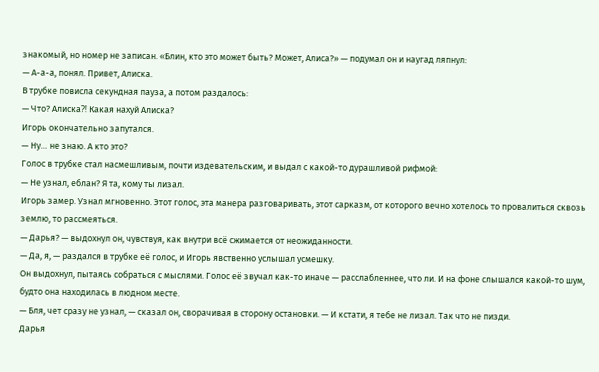знакомый, но номер не записан. «Блин, кто это может быть? Может, Алиса?» — подумал он и наугад ляпнул:
— А-а-а, понял. Привет, Алиска.
В трубке повисла секундная пауза, а потом раздалось:
— Что? Алиска⁈ Какая нахуй Алиска?
Игорь окончательно запутался.
— Ну… не знаю. А кто это?
Голос в трубке стал насмешливым, почти издевательским, и выдал с какой-то дурашливой рифмой:
— Не узнал, еблан? Я та, кому ты лизал.
Игорь замер. Узнал мгновенно. Этот голос, эта манера разговаривать, этот сарказм, от которого вечно хотелось то провалиться сквозь землю, то рассмеяться.
— Дарья? — выдохнул он, чувствуя, как внутри всё сжимается от неожиданности.
— Да, я, — раздался в трубке её голос, и Игорь явственно услышал усмешку.
Он выдохнул, пытаясь собраться с мыслями. Голос её звучал как-то иначе — расслабленнее, что ли. И на фоне слышался какой-то шум, будто она находилась в людном месте.
— Бля, чет сразу не узнал, — сказал он, сворачивая в сторону остановки. — И кстати, я тебе не лизал. Так что не пизди.
Дарья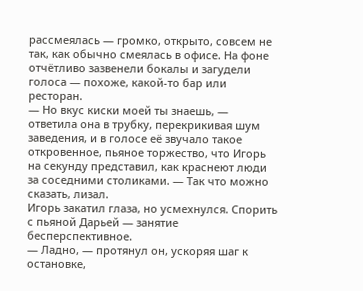рассмеялась — громко, открыто, совсем не так, как обычно смеялась в офисе. На фоне отчётливо зазвенели бокалы и загудели голоса — похоже, какой-то бар или ресторан.
— Но вкус киски моей ты знаешь, — ответила она в трубку, перекрикивая шум заведения, и в голосе её звучало такое откровенное, пьяное торжество, что Игорь на секунду представил, как краснеют люди за соседними столиками. — Так что можно сказать, лизал.
Игорь закатил глаза, но усмехнулся. Спорить с пьяной Дарьей — занятие бесперспективное.
— Ладно, — протянул он, ускоряя шаг к остановке,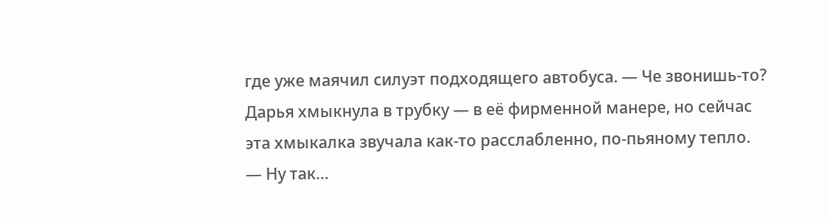где уже маячил силуэт подходящего автобуса. — Че звонишь-то?
Дарья хмыкнула в трубку — в её фирменной манере, но сейчас эта хмыкалка звучала как-то расслабленно, по-пьяному тепло.
— Ну так…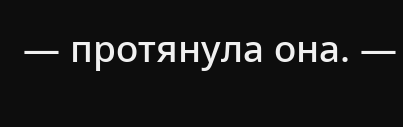— протянула она. —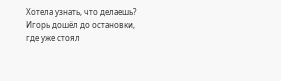Хотела узнать, что делаешь?
Игорь дошёл до остановки, где уже стоял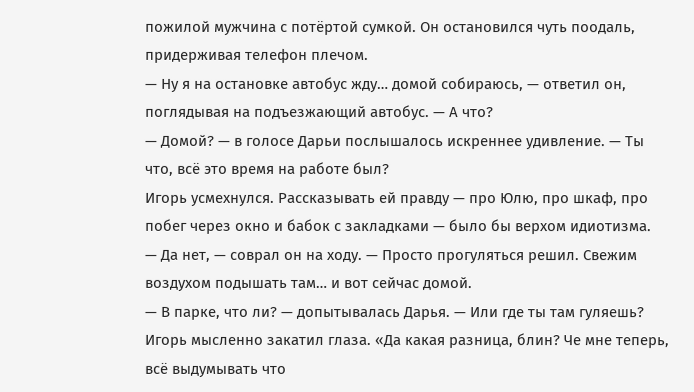пожилой мужчина с потёртой сумкой. Он остановился чуть поодаль, придерживая телефон плечом.
— Ну я на остановке автобус жду… домой собираюсь, — ответил он, поглядывая на подъезжающий автобус. — А что?
— Домой? — в голосе Дарьи послышалось искреннее удивление. — Ты что, всё это время на работе был?
Игорь усмехнулся. Рассказывать ей правду — про Юлю, про шкаф, про побег через окно и бабок с закладками — было бы верхом идиотизма.
— Да нет, — соврал он на ходу. — Просто прогуляться решил. Свежим воздухом подышать там… и вот сейчас домой.
— В парке, что ли? — допытывалась Дарья. — Или где ты там гуляешь?
Игорь мысленно закатил глаза. «Да какая разница, блин? Че мне теперь, всё выдумывать что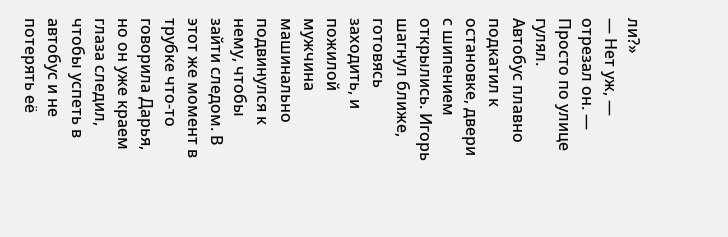ли?»
— Нет уж, — отрезал он. — Просто по улице гулял.
Автобус плавно подкатил к остановке, двери с шипением открылись. Игорь шагнул ближе, готовясь заходить, и пожилой мужчина машинально подвинулся к нему, чтобы зайти следом. В этот же момент в трубке что-то говорила Дарья, но он уже краем глаза следил, чтобы успеть в автобус и не потерять её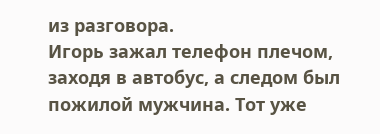из разговора.
Игорь зажал телефон плечом, заходя в автобус, а следом был пожилой мужчина. Тот уже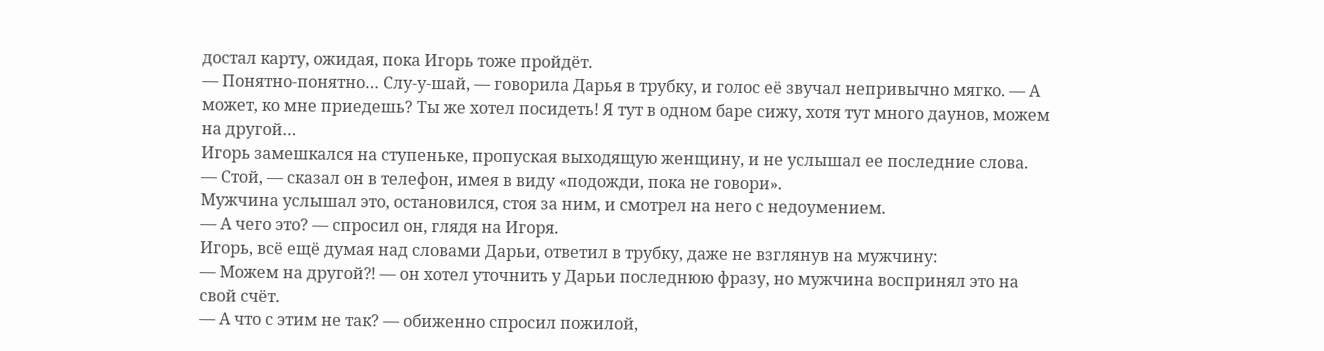достал карту, ожидая, пока Игорь тоже пройдёт.
— Понятно-понятно… Слу-у-шай, — говорила Дарья в трубку, и голос её звучал непривычно мягко. — А может, ко мне приедешь? Ты же хотел посидеть! Я тут в одном баре сижу, хотя тут много даунов, можем на другой…
Игорь замешкался на ступеньке, пропуская выходящую женщину, и не услышал ее последние слова.
— Стой, — сказал он в телефон, имея в виду «подожди, пока не говори».
Мужчина услышал это, остановился, стоя за ним, и смотрел на него с недоумением.
— А чего это? — спросил он, глядя на Игоря.
Игорь, всё ещё думая над словами Дарьи, ответил в трубку, даже не взглянув на мужчину:
— Можем на другой⁈ — он хотел уточнить у Дарьи последнюю фразу, но мужчина воспринял это на свой счёт.
— А что с этим не так? — обиженно спросил пожилой,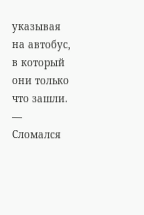указывая на автобус, в который они только что зашли. — Сломался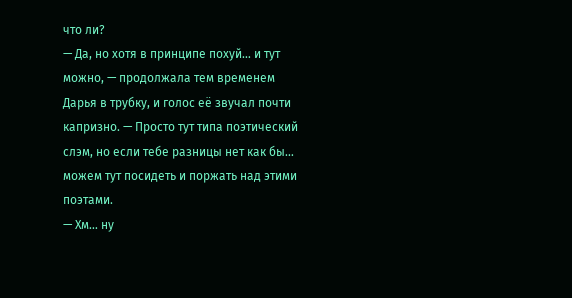что ли?
— Да, но хотя в принципе похуй… и тут можно, — продолжала тем временем Дарья в трубку, и голос её звучал почти капризно. — Просто тут типа поэтический слэм, но если тебе разницы нет как бы… можем тут посидеть и поржать над этими поэтами.
— Хм… ну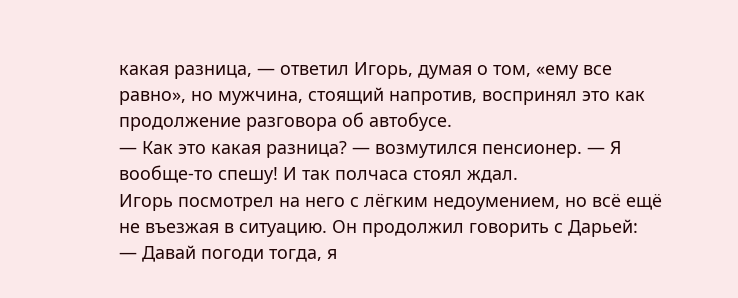какая разница, — ответил Игорь, думая о том, «ему все равно», но мужчина, стоящий напротив, воспринял это как продолжение разговора об автобусе.
— Как это какая разница? — возмутился пенсионер. — Я вообще-то спешу! И так полчаса стоял ждал.
Игорь посмотрел на него с лёгким недоумением, но всё ещё не въезжая в ситуацию. Он продолжил говорить с Дарьей:
— Давай погоди тогда, я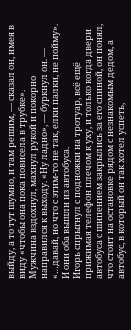выйду, а то тут шумно, и там решим, — сказал он, имея в виду «чтобы она пока повисела в трубке».
Мужчина вздохнул, махнул рукой и покорно направился к выходу. «Ну ладно», — буркнул он. — «…давай, но что с этим-то не так, елки палки, не пойму». И они оба вышли из автобуса.
Игорь спрыгнул с подножки на тротуар, всё ещё прижимая телефон плечом к уху, и только когда двери автобуса с шипением закрылись за его спиной, он понял, что стоит на остановке рядом с незнакомым дедом, а автобус, в который он так хотел успеть,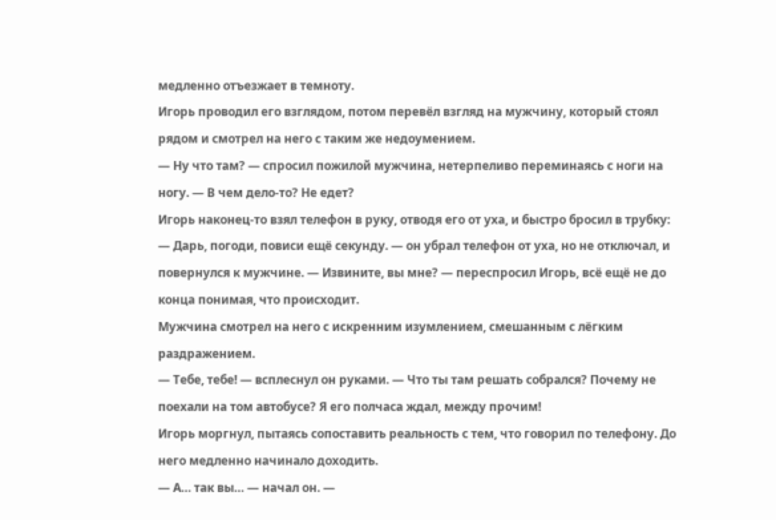медленно отъезжает в темноту.
Игорь проводил его взглядом, потом перевёл взгляд на мужчину, который стоял рядом и смотрел на него с таким же недоумением.
— Ну что там? — спросил пожилой мужчина, нетерпеливо переминаясь с ноги на ногу. — В чем дело-то? Не едет?
Игорь наконец-то взял телефон в руку, отводя его от уха, и быстро бросил в трубку:
— Дарь, погоди, повиси ещё секунду. — он убрал телефон от уха, но не отключал, и повернулся к мужчине. — Извините, вы мне? — переспросил Игорь, всё ещё не до конца понимая, что происходит.
Мужчина смотрел на него с искренним изумлением, смешанным с лёгким раздражением.
— Тебе, тебе! — всплеснул он руками. — Что ты там решать собрался? Почему не поехали на том автобусе? Я его полчаса ждал, между прочим!
Игорь моргнул, пытаясь сопоставить реальность с тем, что говорил по телефону. До него медленно начинало доходить.
— А… так вы… — начал он. —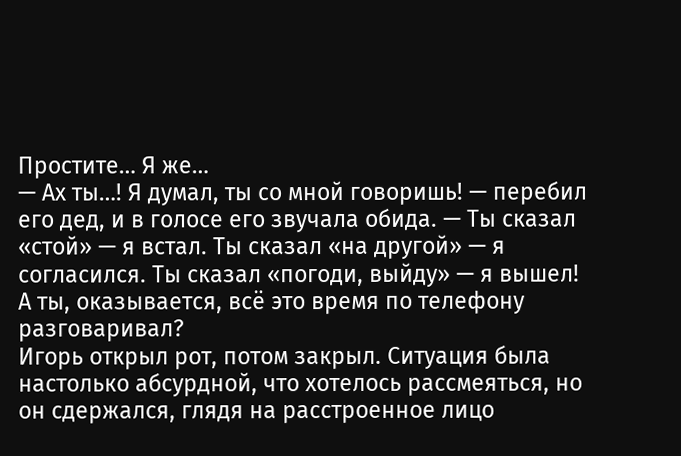Простите… Я же…
— Ах ты…! Я думал, ты со мной говоришь! — перебил его дед, и в голосе его звучала обида. — Ты сказал «стой» — я встал. Ты сказал «на другой» — я согласился. Ты сказал «погоди, выйду» — я вышел! А ты, оказывается, всё это время по телефону разговаривал?
Игорь открыл рот, потом закрыл. Ситуация была настолько абсурдной, что хотелось рассмеяться, но он сдержался, глядя на расстроенное лицо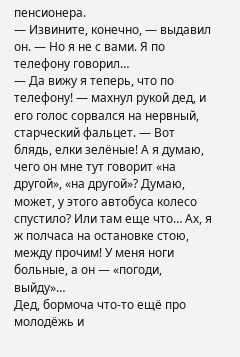пенсионера.
— Извините, конечно, — выдавил он. — Но я не с вами. Я по телефону говорил…
— Да вижу я теперь, что по телефону! — махнул рукой дед, и его голос сорвался на нервный, старческий фальцет. — Вот блядь, елки зелёные! А я думаю, чего он мне тут говорит «на другой», «на другой»? Думаю, может, у этого автобуса колесо спустило? Или там еще что… Ах, я ж полчаса на остановке стою, между прочим! У меня ноги больные, а он — «погоди, выйду»…
Дед, бормоча что-то ещё про молодёжь и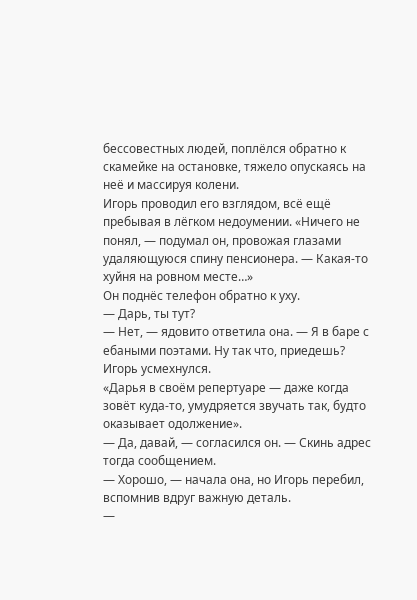бессовестных людей, поплёлся обратно к скамейке на остановке, тяжело опускаясь на неё и массируя колени.
Игорь проводил его взглядом, всё ещё пребывая в лёгком недоумении. «Ничего не понял, — подумал он, провожая глазами удаляющуюся спину пенсионера. — Какая-то хуйня на ровном месте…»
Он поднёс телефон обратно к уху.
— Дарь, ты тут?
— Нет, — ядовито ответила она. — Я в баре с ебаными поэтами. Ну так что, приедешь?
Игорь усмехнулся.
«Дарья в своём репертуаре — даже когда зовёт куда-то, умудряется звучать так, будто оказывает одолжение».
— Да, давай, — согласился он. — Скинь адрес тогда сообщением.
— Хорошо, — начала она, но Игорь перебил, вспомнив вдруг важную деталь.
—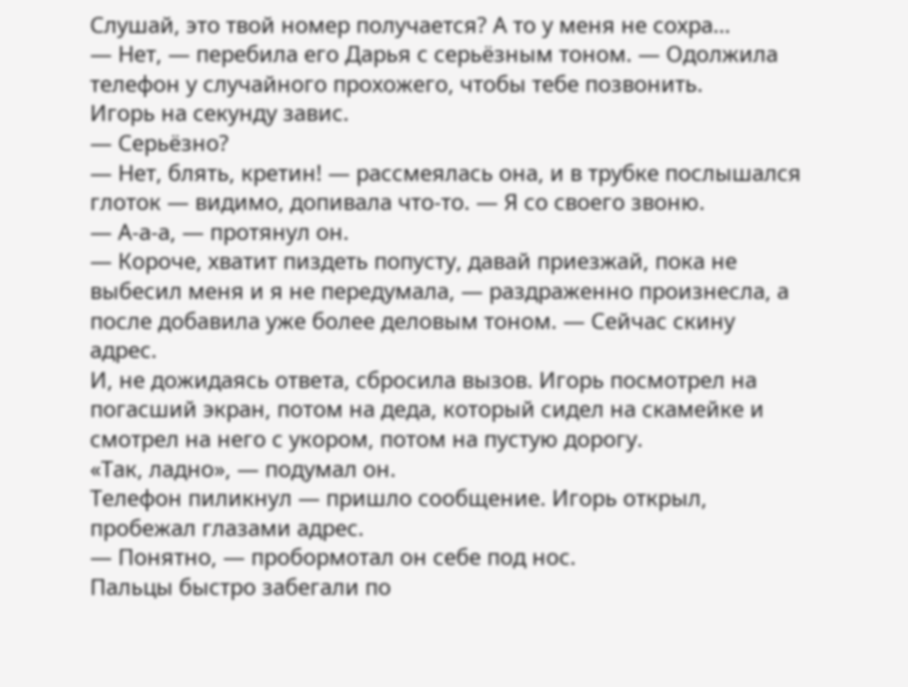Слушай, это твой номер получается? А то у меня не сохра…
— Нет, — перебила его Дарья с серьёзным тоном. — Одолжила телефон у случайного прохожего, чтобы тебе позвонить.
Игорь на секунду завис.
— Серьёзно?
— Нет, блять, кретин! — рассмеялась она, и в трубке послышался глоток — видимо, допивала что-то. — Я со своего звоню.
— А-а-а, — протянул он.
— Короче, хватит пиздеть попусту, давай приезжай, пока не выбесил меня и я не передумала, — раздраженно произнесла, а после добавила уже более деловым тоном. — Сейчас скину адрес.
И, не дожидаясь ответа, сбросила вызов. Игорь посмотрел на погасший экран, потом на деда, который сидел на скамейке и смотрел на него с укором, потом на пустую дорогу.
«Так, ладно», — подумал он.
Телефон пиликнул — пришло сообщение. Игорь открыл, пробежал глазами адрес.
— Понятно, — пробормотал он себе под нос.
Пальцы быстро забегали по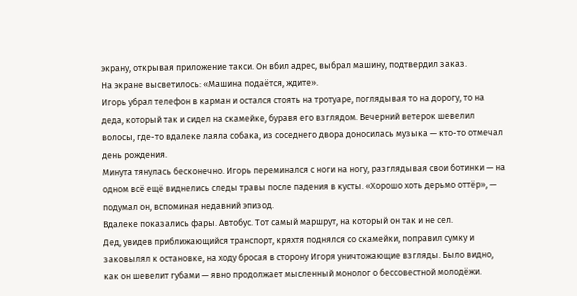экрану, открывая приложение такси. Он вбил адрес, выбрал машину, подтвердил заказ.
На экране высветилось: «Машина подаётся, ждите».
Игорь убрал телефон в карман и остался стоять на тротуаре, поглядывая то на дорогу, то на деда, который так и сидел на скамейке, буравя его взглядом. Вечерний ветерок шевелил волосы, где-то вдалеке лаяла собака, из соседнего двора доносилась музыка — кто-то отмечал день рождения.
Минута тянулась бесконечно. Игорь переминался с ноги на ногу, разглядывая свои ботинки — на одном всё ещё виднелись следы травы после падения в кусты. «Хорошо хоть дерьмо оттёр», — подумал он, вспоминая недавний эпизод.
Вдалеке показались фары. Автобус. Тот самый маршрут, на который он так и не сел.
Дед, увидев приближающийся транспорт, кряхтя поднялся со скамейки, поправил сумку и заковылял к остановке, на ходу бросая в сторону Игоря уничтожающие взгляды. Было видно, как он шевелит губами — явно продолжает мысленный монолог о бессовестной молодёжи.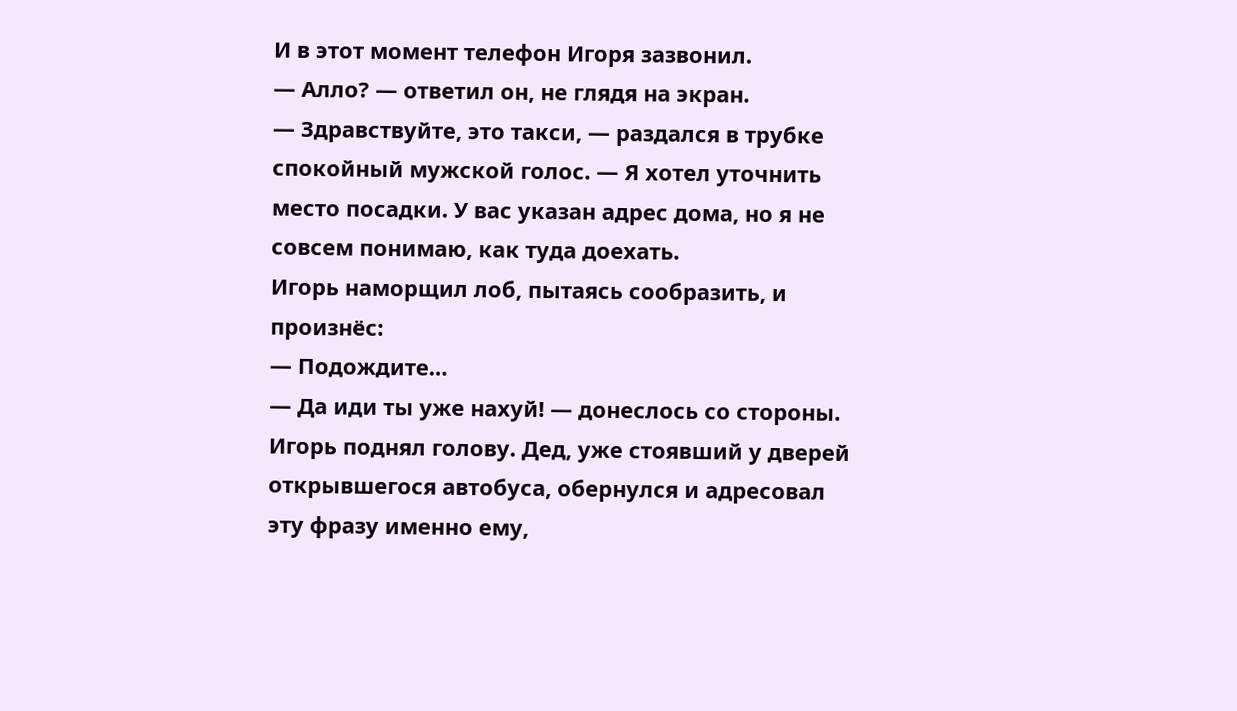И в этот момент телефон Игоря зазвонил.
— Алло? — ответил он, не глядя на экран.
— Здравствуйте, это такси, — раздался в трубке спокойный мужской голос. — Я хотел уточнить место посадки. У вас указан адрес дома, но я не совсем понимаю, как туда доехать.
Игорь наморщил лоб, пытаясь сообразить, и произнёс:
— Подождите…
— Да иди ты уже нахуй! — донеслось со стороны.
Игорь поднял голову. Дед, уже стоявший у дверей открывшегося автобуса, обернулся и адресовал эту фразу именно ему,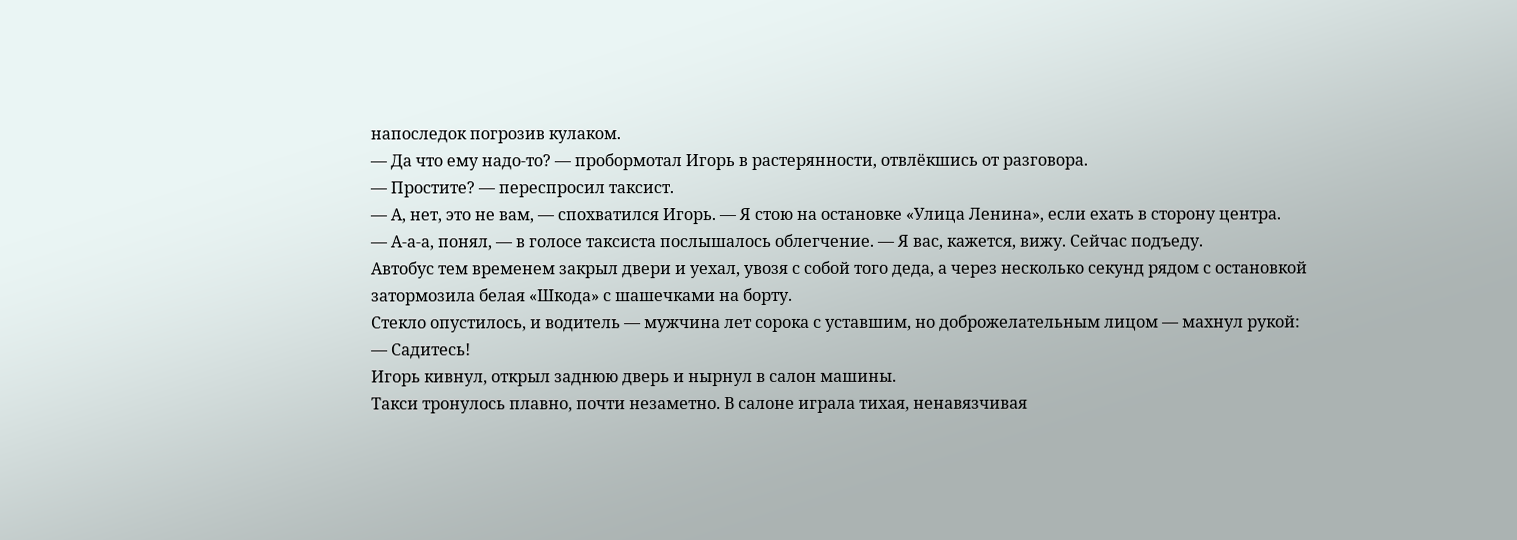напоследок погрозив кулаком.
— Да что ему надо-то? — пробормотал Игорь в растерянности, отвлёкшись от разговора.
— Простите? — переспросил таксист.
— А, нет, это не вам, — спохватился Игорь. — Я стою на остановке «Улица Ленина», если ехать в сторону центра.
— А-а-а, понял, — в голосе таксиста послышалось облегчение. — Я вас, кажется, вижу. Сейчас подъеду.
Автобус тем временем закрыл двери и уехал, увозя с собой того деда, а через несколько секунд рядом с остановкой затормозила белая «Шкода» с шашечками на борту.
Стекло опустилось, и водитель — мужчина лет сорока с уставшим, но доброжелательным лицом — махнул рукой:
— Садитесь!
Игорь кивнул, открыл заднюю дверь и нырнул в салон машины.
Такси тронулось плавно, почти незаметно. В салоне играла тихая, ненавязчивая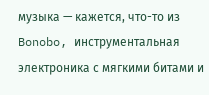музыка — кажется, что-то из Bonobo, инструментальная электроника с мягкими битами и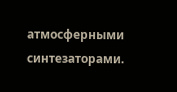атмосферными синтезаторами.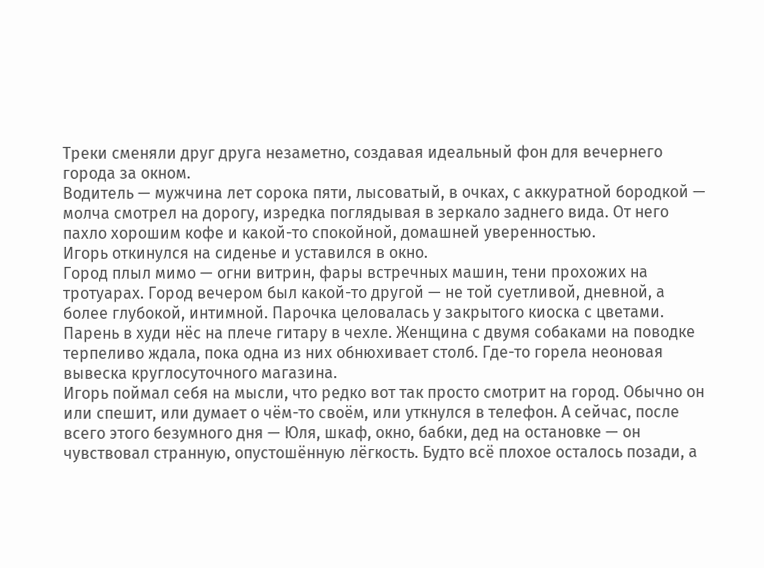Треки сменяли друг друга незаметно, создавая идеальный фон для вечернего города за окном.
Водитель — мужчина лет сорока пяти, лысоватый, в очках, с аккуратной бородкой — молча смотрел на дорогу, изредка поглядывая в зеркало заднего вида. От него пахло хорошим кофе и какой-то спокойной, домашней уверенностью.
Игорь откинулся на сиденье и уставился в окно.
Город плыл мимо — огни витрин, фары встречных машин, тени прохожих на тротуарах. Город вечером был какой-то другой — не той суетливой, дневной, а более глубокой, интимной. Парочка целовалась у закрытого киоска с цветами. Парень в худи нёс на плече гитару в чехле. Женщина с двумя собаками на поводке терпеливо ждала, пока одна из них обнюхивает столб. Где-то горела неоновая вывеска круглосуточного магазина.
Игорь поймал себя на мысли, что редко вот так просто смотрит на город. Обычно он или спешит, или думает о чём-то своём, или уткнулся в телефон. А сейчас, после всего этого безумного дня — Юля, шкаф, окно, бабки, дед на остановке — он чувствовал странную, опустошённую лёгкость. Будто всё плохое осталось позади, а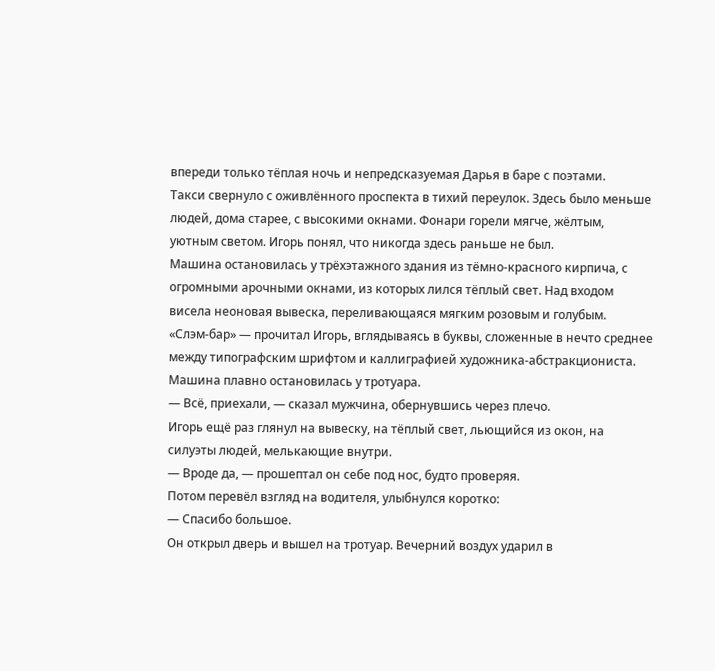впереди только тёплая ночь и непредсказуемая Дарья в баре с поэтами.
Такси свернуло с оживлённого проспекта в тихий переулок. Здесь было меньше людей, дома старее, с высокими окнами. Фонари горели мягче, жёлтым, уютным светом. Игорь понял, что никогда здесь раньше не был.
Машина остановилась у трёхэтажного здания из тёмно-красного кирпича, с огромными арочными окнами, из которых лился тёплый свет. Над входом висела неоновая вывеска, переливающаяся мягким розовым и голубым.
«Слэм-бар» — прочитал Игорь, вглядываясь в буквы, сложенные в нечто среднее между типографским шрифтом и каллиграфией художника-абстракциониста.
Машина плавно остановилась у тротуара.
— Всё, приехали, — сказал мужчина, обернувшись через плечо.
Игорь ещё раз глянул на вывеску, на тёплый свет, льющийся из окон, на силуэты людей, мелькающие внутри.
— Вроде да, — прошептал он себе под нос, будто проверяя.
Потом перевёл взгляд на водителя, улыбнулся коротко:
— Спасибо большое.
Он открыл дверь и вышел на тротуар. Вечерний воздух ударил в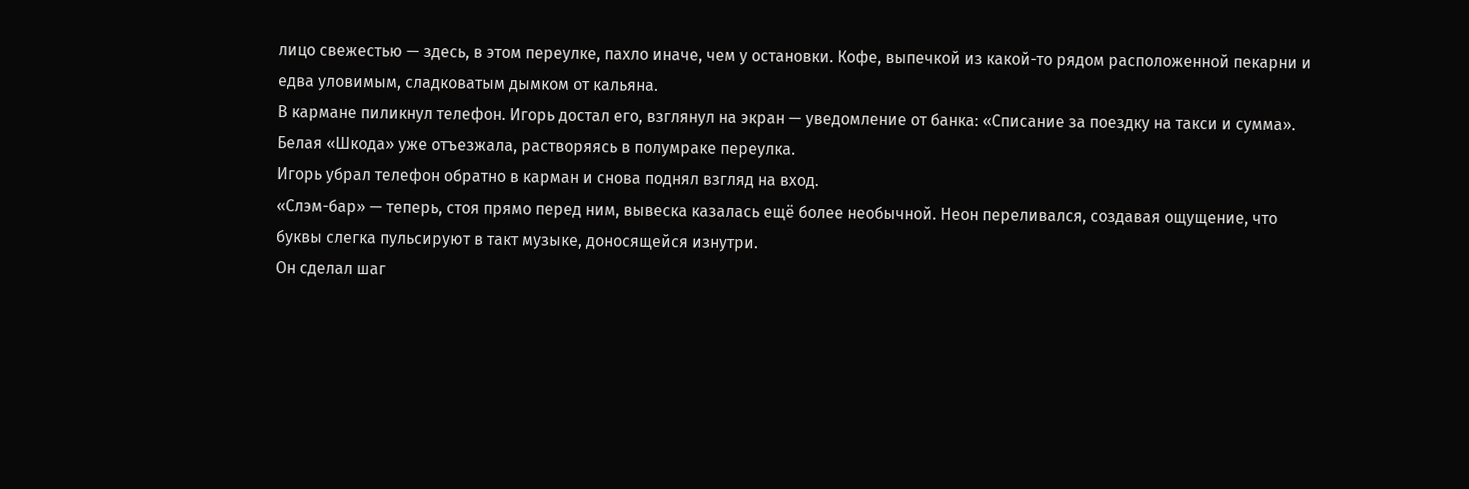лицо свежестью — здесь, в этом переулке, пахло иначе, чем у остановки. Кофе, выпечкой из какой-то рядом расположенной пекарни и едва уловимым, сладковатым дымком от кальяна.
В кармане пиликнул телефон. Игорь достал его, взглянул на экран — уведомление от банка: «Списание за поездку на такси и сумма». Белая «Шкода» уже отъезжала, растворяясь в полумраке переулка.
Игорь убрал телефон обратно в карман и снова поднял взгляд на вход.
«Слэм-бар» — теперь, стоя прямо перед ним, вывеска казалась ещё более необычной. Неон переливался, создавая ощущение, что буквы слегка пульсируют в такт музыке, доносящейся изнутри.
Он сделал шаг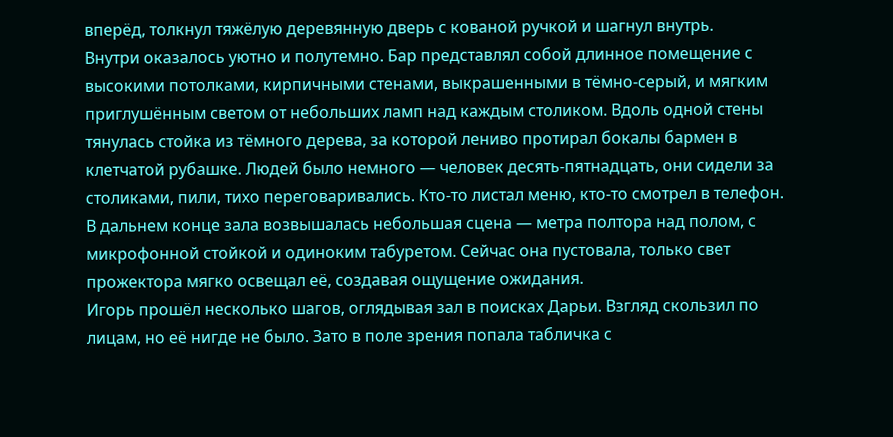вперёд, толкнул тяжёлую деревянную дверь с кованой ручкой и шагнул внутрь.
Внутри оказалось уютно и полутемно. Бар представлял собой длинное помещение с высокими потолками, кирпичными стенами, выкрашенными в тёмно-серый, и мягким приглушённым светом от небольших ламп над каждым столиком. Вдоль одной стены тянулась стойка из тёмного дерева, за которой лениво протирал бокалы бармен в клетчатой рубашке. Людей было немного — человек десять-пятнадцать, они сидели за столиками, пили, тихо переговаривались. Кто-то листал меню, кто-то смотрел в телефон.
В дальнем конце зала возвышалась небольшая сцена — метра полтора над полом, с микрофонной стойкой и одиноким табуретом. Сейчас она пустовала, только свет прожектора мягко освещал её, создавая ощущение ожидания.
Игорь прошёл несколько шагов, оглядывая зал в поисках Дарьи. Взгляд скользил по лицам, но её нигде не было. Зато в поле зрения попала табличка с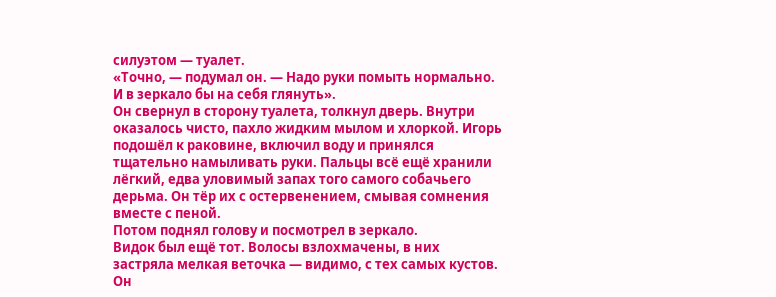силуэтом — туалет.
«Точно, — подумал он. — Надо руки помыть нормально. И в зеркало бы на себя глянуть».
Он свернул в сторону туалета, толкнул дверь. Внутри оказалось чисто, пахло жидким мылом и хлоркой. Игорь подошёл к раковине, включил воду и принялся тщательно намыливать руки. Пальцы всё ещё хранили лёгкий, едва уловимый запах того самого собачьего дерьма. Он тёр их с остервенением, смывая сомнения вместе с пеной.
Потом поднял голову и посмотрел в зеркало.
Видок был ещё тот. Волосы взлохмачены, в них застряла мелкая веточка — видимо, с тех самых кустов. Он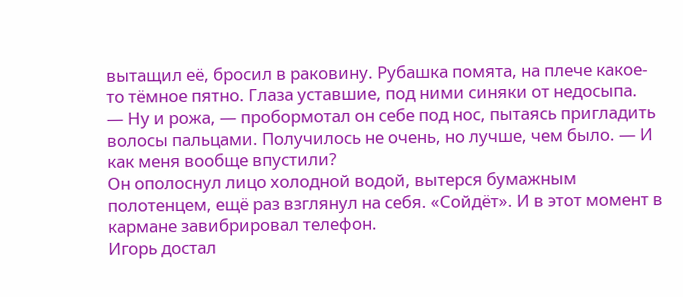вытащил её, бросил в раковину. Рубашка помята, на плече какое-то тёмное пятно. Глаза уставшие, под ними синяки от недосыпа.
— Ну и рожа, — пробормотал он себе под нос, пытаясь пригладить волосы пальцами. Получилось не очень, но лучше, чем было. — И как меня вообще впустили?
Он ополоснул лицо холодной водой, вытерся бумажным полотенцем, ещё раз взглянул на себя. «Сойдёт». И в этот момент в кармане завибрировал телефон.
Игорь достал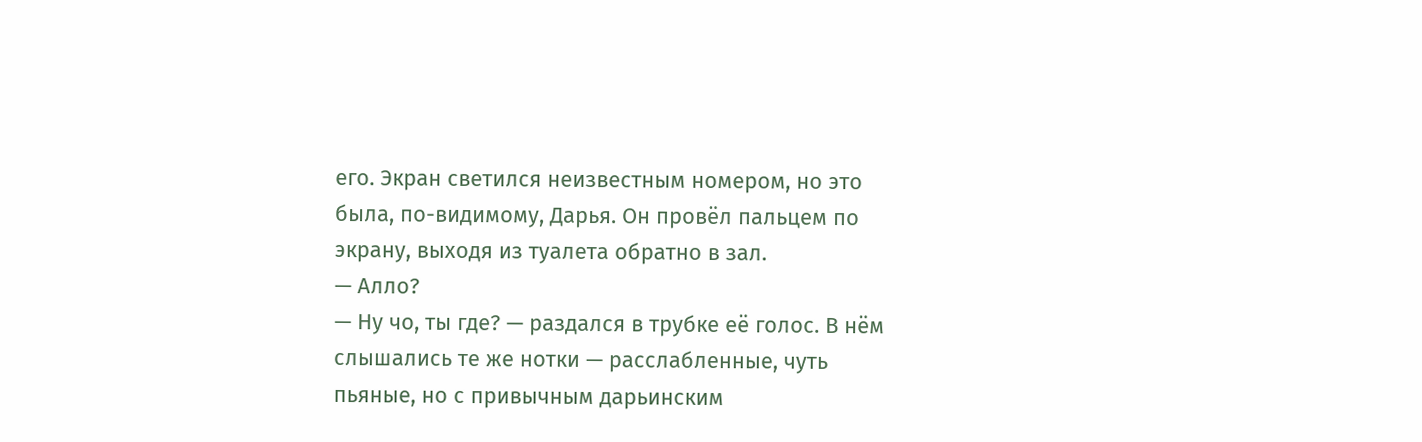его. Экран светился неизвестным номером, но это была, по-видимому, Дарья. Он провёл пальцем по экрану, выходя из туалета обратно в зал.
— Алло?
— Ну чо, ты где? — раздался в трубке её голос. В нём слышались те же нотки — расслабленные, чуть пьяные, но с привычным дарьинским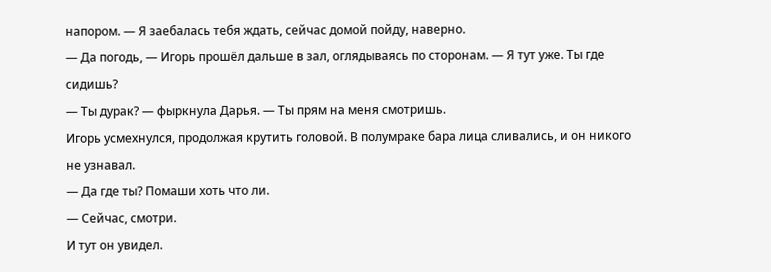напором. — Я заебалась тебя ждать, сейчас домой пойду, наверно.
— Да погодь, — Игорь прошёл дальше в зал, оглядываясь по сторонам. — Я тут уже. Ты где сидишь?
— Ты дурак? — фыркнула Дарья. — Ты прям на меня смотришь.
Игорь усмехнулся, продолжая крутить головой. В полумраке бара лица сливались, и он никого не узнавал.
— Да где ты? Помаши хоть что ли.
— Сейчас, смотри.
И тут он увидел.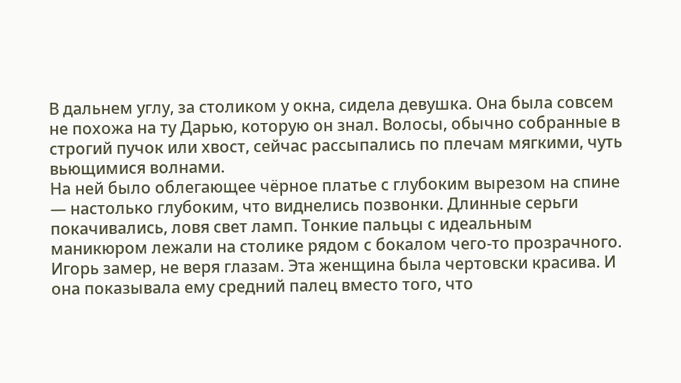В дальнем углу, за столиком у окна, сидела девушка. Она была совсем не похожа на ту Дарью, которую он знал. Волосы, обычно собранные в строгий пучок или хвост, сейчас рассыпались по плечам мягкими, чуть вьющимися волнами.
На ней было облегающее чёрное платье с глубоким вырезом на спине — настолько глубоким, что виднелись позвонки. Длинные серьги покачивались, ловя свет ламп. Тонкие пальцы с идеальным маникюром лежали на столике рядом с бокалом чего-то прозрачного.
Игорь замер, не веря глазам. Эта женщина была чертовски красива. И она показывала ему средний палец вместо того, что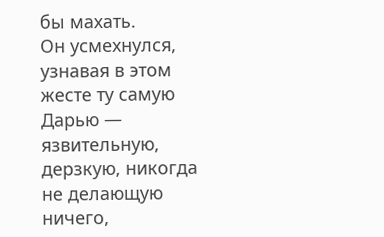бы махать.
Он усмехнулся, узнавая в этом жесте ту самую Дарью — язвительную, дерзкую, никогда не делающую ничего,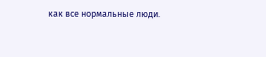как все нормальные люди.